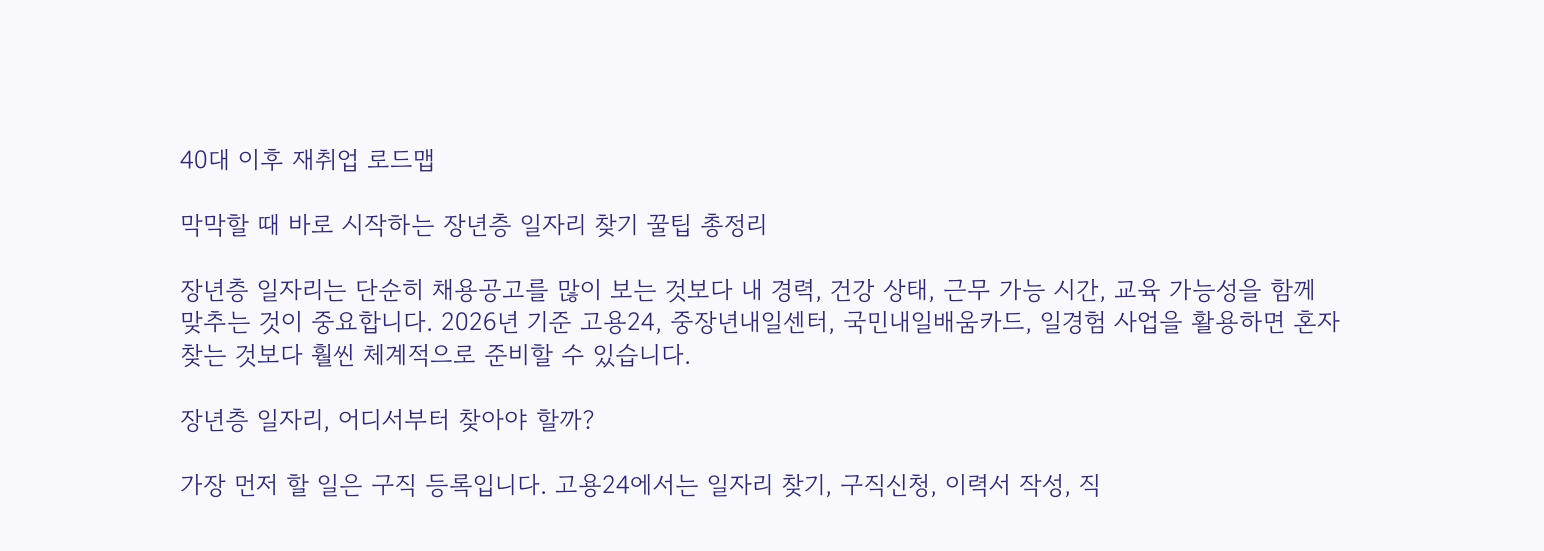40대 이후 재취업 로드맵

막막할 때 바로 시작하는 장년층 일자리 찾기 꿀팁 총정리

장년층 일자리는 단순히 채용공고를 많이 보는 것보다 내 경력, 건강 상태, 근무 가능 시간, 교육 가능성을 함께 맞추는 것이 중요합니다. 2026년 기준 고용24, 중장년내일센터, 국민내일배움카드, 일경험 사업을 활용하면 혼자 찾는 것보다 훨씬 체계적으로 준비할 수 있습니다.

장년층 일자리, 어디서부터 찾아야 할까?

가장 먼저 할 일은 구직 등록입니다. 고용24에서는 일자리 찾기, 구직신청, 이력서 작성, 직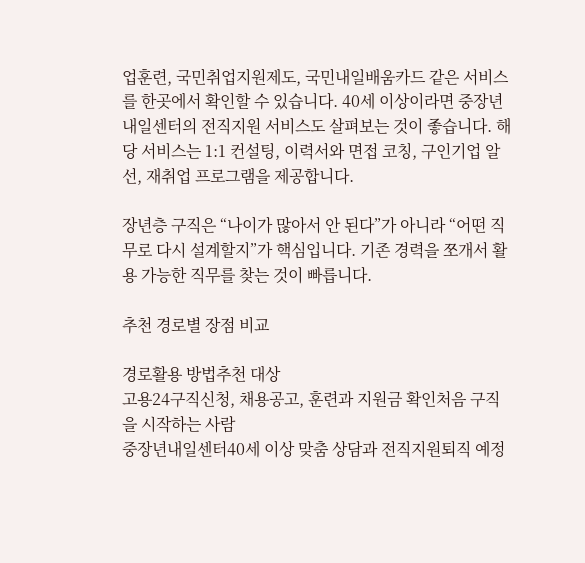업훈련, 국민취업지원제도, 국민내일배움카드 같은 서비스를 한곳에서 확인할 수 있습니다. 40세 이상이라면 중장년내일센터의 전직지원 서비스도 살펴보는 것이 좋습니다. 해당 서비스는 1:1 컨설팅, 이력서와 면접 코칭, 구인기업 알선, 재취업 프로그램을 제공합니다.

장년층 구직은 “나이가 많아서 안 된다”가 아니라 “어떤 직무로 다시 설계할지”가 핵심입니다. 기존 경력을 쪼개서 활용 가능한 직무를 찾는 것이 빠릅니다.

추천 경로별 장점 비교

경로활용 방법추천 대상
고용24구직신청, 채용공고, 훈련과 지원금 확인처음 구직을 시작하는 사람
중장년내일센터40세 이상 맞춤 상담과 전직지원퇴직 예정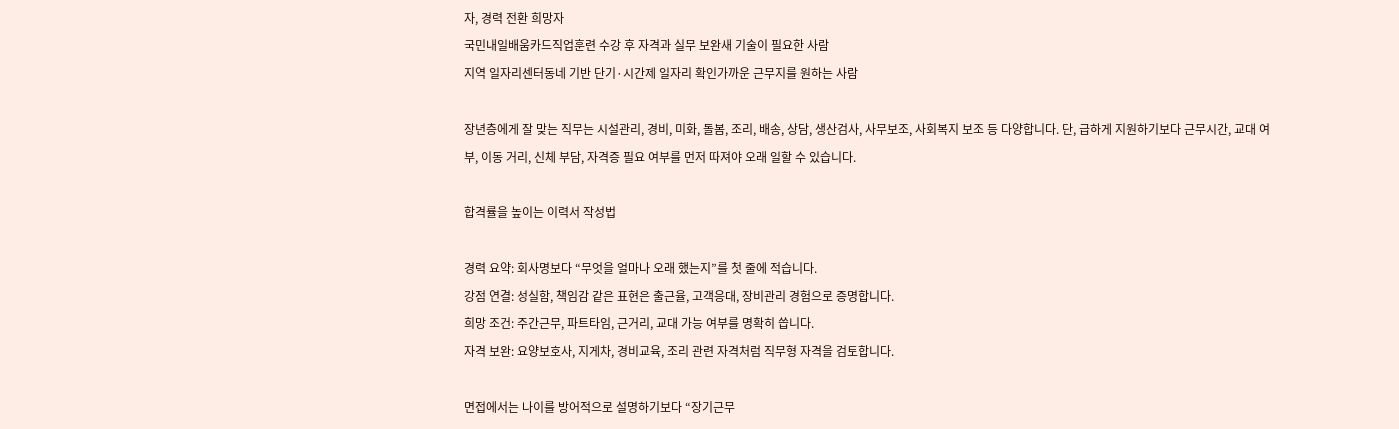자, 경력 전환 희망자
국민내일배움카드직업훈련 수강 후 자격과 실무 보완새 기술이 필요한 사람
지역 일자리센터동네 기반 단기·시간제 일자리 확인가까운 근무지를 원하는 사람

장년층에게 잘 맞는 직무는 시설관리, 경비, 미화, 돌봄, 조리, 배송, 상담, 생산검사, 사무보조, 사회복지 보조 등 다양합니다. 단, 급하게 지원하기보다 근무시간, 교대 여부, 이동 거리, 신체 부담, 자격증 필요 여부를 먼저 따져야 오래 일할 수 있습니다.

합격률을 높이는 이력서 작성법

경력 요약: 회사명보다 “무엇을 얼마나 오래 했는지”를 첫 줄에 적습니다.
강점 연결: 성실함, 책임감 같은 표현은 출근율, 고객응대, 장비관리 경험으로 증명합니다.
희망 조건: 주간근무, 파트타임, 근거리, 교대 가능 여부를 명확히 씁니다.
자격 보완: 요양보호사, 지게차, 경비교육, 조리 관련 자격처럼 직무형 자격을 검토합니다.

면접에서는 나이를 방어적으로 설명하기보다 “장기근무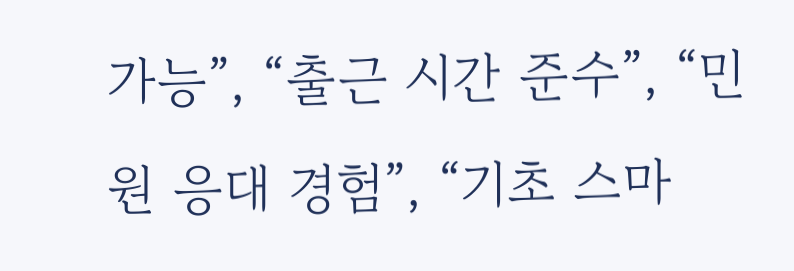가능”, “출근 시간 준수”, “민원 응대 경험”, “기초 스마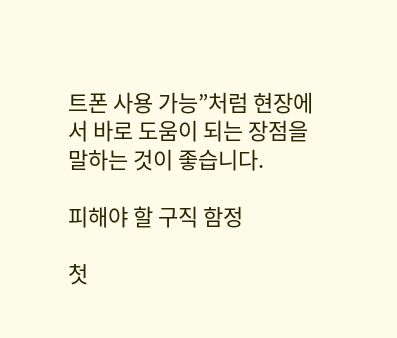트폰 사용 가능”처럼 현장에서 바로 도움이 되는 장점을 말하는 것이 좋습니다.

피해야 할 구직 함정

첫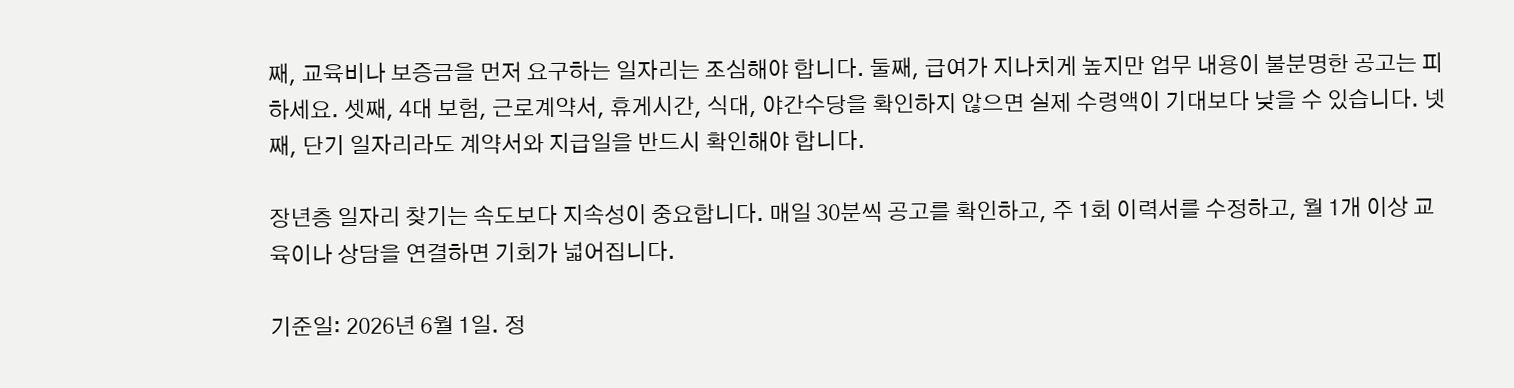째, 교육비나 보증금을 먼저 요구하는 일자리는 조심해야 합니다. 둘째, 급여가 지나치게 높지만 업무 내용이 불분명한 공고는 피하세요. 셋째, 4대 보험, 근로계약서, 휴게시간, 식대, 야간수당을 확인하지 않으면 실제 수령액이 기대보다 낮을 수 있습니다. 넷째, 단기 일자리라도 계약서와 지급일을 반드시 확인해야 합니다.

장년층 일자리 찾기는 속도보다 지속성이 중요합니다. 매일 30분씩 공고를 확인하고, 주 1회 이력서를 수정하고, 월 1개 이상 교육이나 상담을 연결하면 기회가 넓어집니다.

기준일: 2026년 6월 1일. 정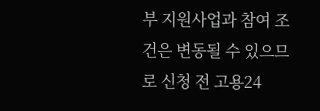부 지원사업과 참여 조건은 변동될 수 있으므로 신청 전 고용24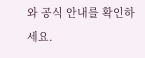와 공식 안내를 확인하세요.